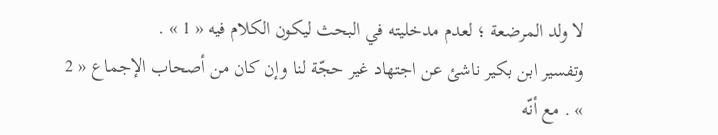لا ولد المرضعة ؛ لعدم مدخليته في البحث ليكون الكلام فيه « 1 » .
وتفسير ابن بكير ناشئ عن اجتهاد غير حجّة لنا وإن كان من أصحاب الإجماع « 2 » . مع أنّه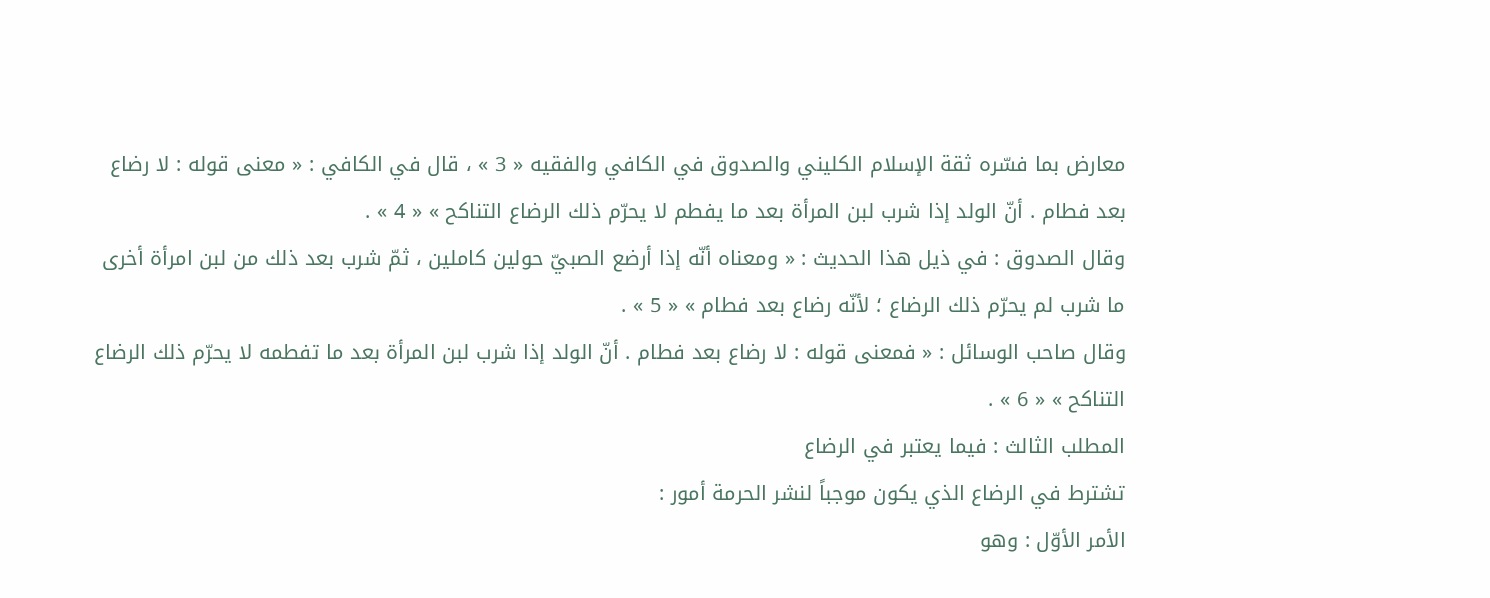معارض بما فسّره ثقة الإسلام الكليني والصدوق في الكافي والفقيه « 3 » ، قال في الكافي : « معنى قوله : لا رضاع بعد فطام . أنّ الولد إذا شرب لبن المرأة بعد ما يفطم لا يحرّم ذلك الرضاع التناكح » « 4 » .
وقال الصدوق : في ذيل هذا الحديث : « ومعناه أنّه إذا أرضع الصبيّ حولين كاملين ، ثمّ شرب بعد ذلك من لبن امرأة أخرى ما شرب لم يحرّم ذلك الرضاع ؛ لأنّه رضاع بعد فطام » « 5 » .
وقال صاحب الوسائل : « فمعنى قوله : لا رضاع بعد فطام . أنّ الولد إذا شرب لبن المرأة بعد ما تفطمه لا يحرّم ذلك الرضاع التناكح » « 6 » .
المطلب الثالث : فيما يعتبر في الرضاع
تشترط في الرضاع الذي يكون موجباً لنشر الحرمة أمور :
الأمر الأوّل : وهو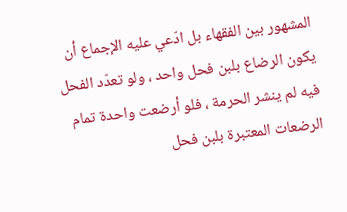المشهور بين الفقهاء بل ادّعي عليه الإجماع أن يكون الرضاع بلبن فحل واحد ، ولو تعدّد الفحل فيه لم ينشر الحرمة ، فلو أرضعت واحدة تمام الرضعات المعتبرة بلبن فحل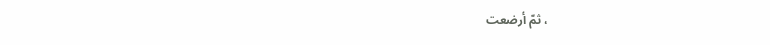، ثمّ أرضعت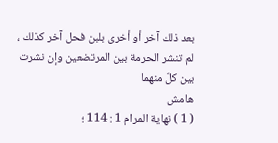بعد ذلك آخر أو أخرى بلبن فحل آخر كذلك ، لم تنشر الحرمة بين المرتضعين وإن نشرت بين كلّ منهما
هامش
( 1 ) نهاية المرام 1 : 114 ؛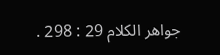جواهر الكلام 29 : 298 .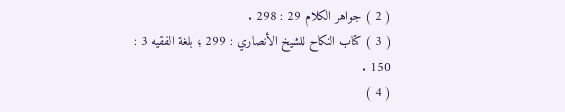( 2 ) جواهر الكلام 29 : 298 .
( 3 ) كتاب النكاح للشيخ الأنصاري : 299 ؛ بلغة الفقيه 3 : 150 .
( 4 )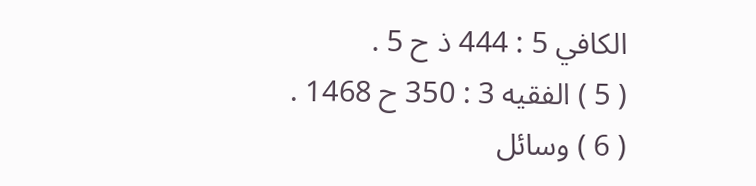الكافي 5 : 444 ذ ح 5 .
( 5 ) الفقيه 3 : 350 ح 1468 .
( 6 ) وسائل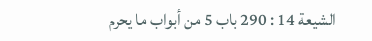الشيعة 14 : 290 باب 5 من أبواب ما يحرم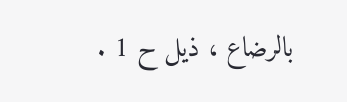بالرضاع ، ذيل ح 1 .